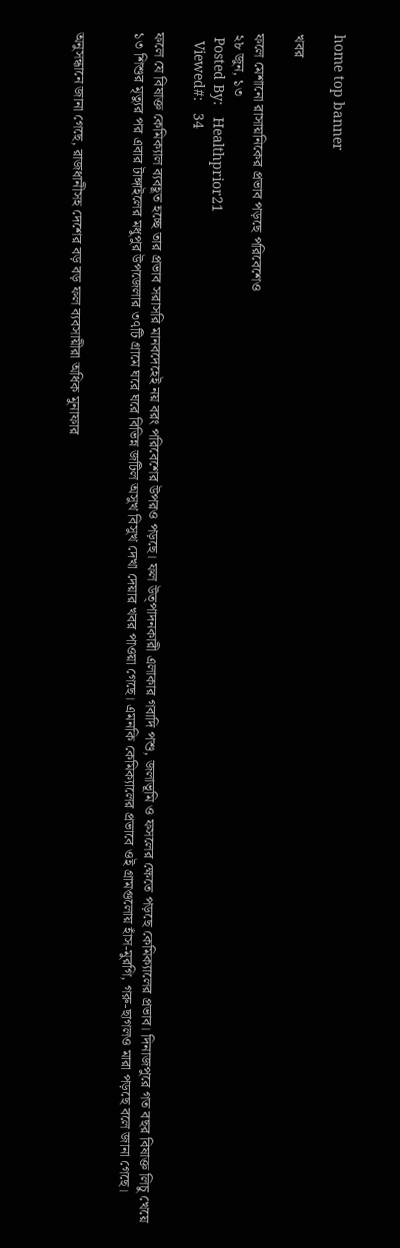home top banner

খবর

ফলে মেশানো রাসায়নিকের প্রভাব পড়ছে পরিবেশেও
২৮ জুন, ১৩
 Posted By:   Healthprior21
  Viewed#:   34

ফলে যে বিষাক্ত কেমিক্যাল ব্যবহূত হচ্ছে তার প্রভাব সরাসরি মানবদেহেই নয় বরং পরিবেশের উপরও পড়ছে। ফল উত্পাদনকারী এলাকার গবাদি পশু, জলাভূমি ও ফসলের ক্ষেতে পড়ছে কেমিক্যালের প্রভাব। দিনাজপুরে গত বছর বিষাক্ত লিচু খেয়ে ১৩ শিশুর মৃত্যুর পর এবার টাঙ্গাইলের মধুপুর উপজেলার ৩৭টি গ্রামে ঘরে ঘরে বিভিন্ন জটিল অসুখ বিসুখ দেখা দেয়ার খবর পাওয়া গেছে। এমনকি কেমিক্যালের প্রভাবে ওই গ্রামগুলোয় হাঁস-মুরগি, গরু-ছাগলও মারা পড়ছে বলে জানা গেছে।


অনুসন্ধানে জানা গেছে, রাজধানীসহ দেশের বড় বড় ফল ব্যবসায়ীরা অধিক মুনাফার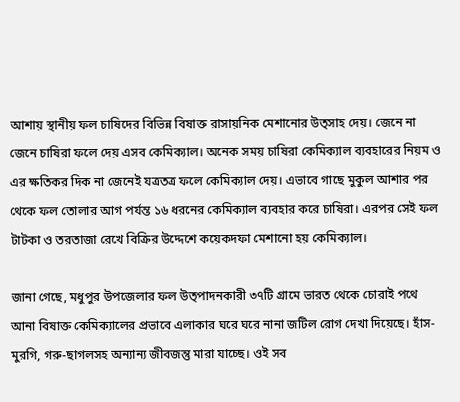আশায় স্থানীয় ফল চাষিদের বিভিন্ন বিষাক্ত রাসায়নিক মেশানোর উত্সাহ দেয়। জেনে না জেনে চাষিরা ফলে দেয় এসব কেমিক্যাল। অনেক সময় চাষিরা কেমিক্যাল ব্যবহারের নিয়ম ও এর ক্ষতিকর দিক না জেনেই যত্রতত্র ফলে কেমিক্যাল দেয়। এভাবে গাছে মুকুল আশার পর থেকে ফল তোলার আগ পর্যন্ত ১৬ ধরনের কেমিক্যাল ব্যবহার করে চাষিরা। এরপর সেই ফল টাটকা ও তরতাজা রেখে বিক্রির উদ্দেশে কয়েকদফা মেশানো হয় কেমিক্যাল।

জানা গেছে, মধুপুর উপজেলার ফল উত্পাদনকারী ৩৭টি গ্রামে ভারত থেকে চোরাই পথে আনা বিষাক্ত কেমিক্যালের প্রভাবে এলাকার ঘরে ঘরে নানা জটিল রোগ দেখা দিয়েছে। হাঁস-মুরগি, গরু-ছাগলসহ অন্যান্য জীবজন্তু মারা যাচ্ছে। ওই সব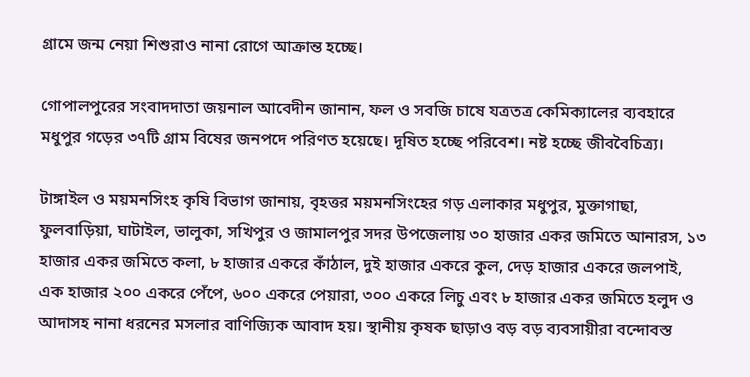গ্রামে জন্ম নেয়া শিশুরাও নানা রোগে আক্রান্ত হচ্ছে।

গোপালপুরের সংবাদদাতা জয়নাল আবেদীন জানান, ফল ও সবজি চাষে যত্রতত্র কেমিক্যালের ব্যবহারে মধুপুর গড়ের ৩৭টি গ্রাম বিষের জনপদে পরিণত হয়েছে। দূষিত হচ্ছে পরিবেশ। নষ্ট হচ্ছে জীববৈচিত্র্য।

টাঙ্গাইল ও ময়মনসিংহ কৃষি বিভাগ জানায়, বৃহত্তর ময়মনসিংহের গড় এলাকার মধুপুর, মুক্তাগাছা, ফুলবাড়িয়া, ঘাটাইল, ভালুকা, সখিপুর ও জামালপুর সদর উপজেলায় ৩০ হাজার একর জমিতে আনারস, ১৩ হাজার একর জমিতে কলা, ৮ হাজার একরে কাঁঠাল, দুই হাজার একরে কুল, দেড় হাজার একরে জলপাই, এক হাজার ২০০ একরে পেঁপে, ৬০০ একরে পেয়ারা, ৩০০ একরে লিচু এবং ৮ হাজার একর জমিতে হলুদ ও আদাসহ নানা ধরনের মসলার বাণিজ্যিক আবাদ হয়। স্থানীয় কৃষক ছাড়াও বড় বড় ব্যবসায়ীরা বন্দোবস্ত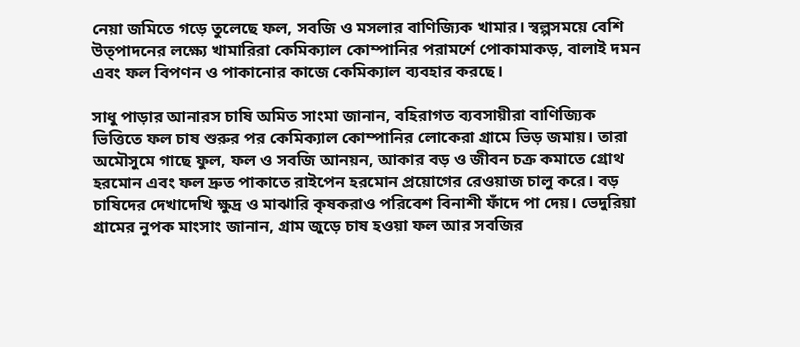নেয়া জমিতে গড়ে তুলেছে ফল, সবজি ও মসলার বাণিজ্যিক খামার। স্বল্পসময়ে বেশি উত্পাদনের লক্ষ্যে খামারিরা কেমিক্যাল কোম্পানির পরামর্শে পোকামাকড়, বালাই দমন এবং ফল বিপণন ও পাকানোর কাজে কেমিক্যাল ব্যবহার করছে।

সাধু পাড়ার আনারস চাষি অমিত সাংমা জানান, বহিরাগত ব্যবসায়ীরা বাণিজ্যিক ভিত্তিতে ফল চাষ শুরুর পর কেমিক্যাল কোম্পানির লোকেরা গ্রামে ভিড় জমায়। তারা অমৌসুমে গাছে ফুল, ফল ও সবজি আনয়ন, আকার বড় ও জীবন চক্র কমাতে গ্রোথ হরমোন এবং ফল দ্রুত পাকাতে রাইপেন হরমোন প্রয়োগের রেওয়াজ চালু করে। বড় চাষিদের দেখাদেখি ক্ষুদ্র ও মাঝারি কৃষকরাও পরিবেশ বিনাশী ফাঁদে পা দেয়। ভেদুরিয়া গ্রামের নুপক মাংসাং জানান, গ্রাম জুড়ে চাষ হওয়া ফল আর সবজির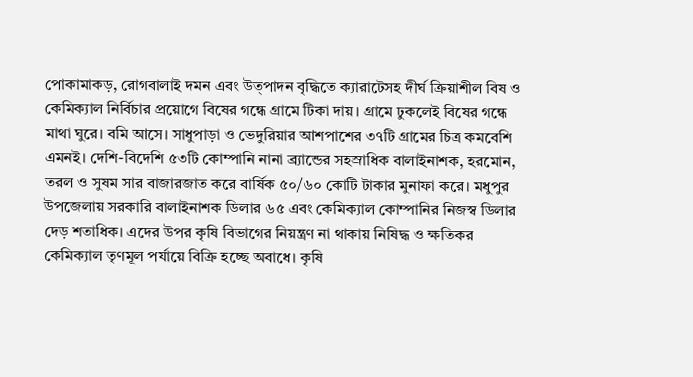পোকামাকড়, রোগবালাই দমন এবং উত্পাদন বৃদ্ধিতে ক্যারাটেসহ দীর্ঘ ক্রিয়াশীল বিষ ও কেমিক্যাল নির্বিচার প্রয়োগে বিষের গন্ধে গ্রামে টিকা দায়। গ্রামে ঢুকলেই বিষের গন্ধে মাথা ঘুরে। বমি আসে। সাধুপাড়া ও ভেদুরিয়ার আশপাশের ৩৭টি গ্রামের চিত্র কমবেশি এমনই। দেশি-বিদেশি ৫৩টি কোম্পানি নানা ব্র্যান্ডের সহস্রাধিক বালাইনাশক, হরমোন, তরল ও সুষম সার বাজারজাত করে বার্ষিক ৫০/৬০ কোটি টাকার মুনাফা করে। মধুপুর উপজেলায় সরকারি বালাইনাশক ডিলার ৬৫ এবং কেমিক্যাল কোম্পানির নিজস্ব ডিলার দেড় শতাধিক। এদের উপর কৃষি বিভাগের নিয়ন্ত্রণ না থাকায় নিষিদ্ধ ও ক্ষতিকর কেমিক্যাল তৃণমূল পর্যায়ে বিক্রি হচ্ছে অবাধে। কৃষি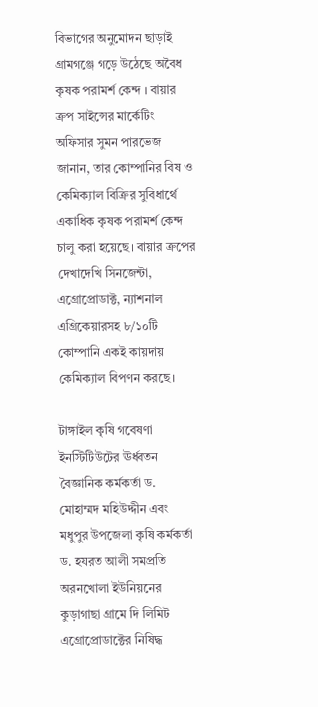বিভাগের অনুমোদন ছাড়াই গ্রামগঞ্জে গড়ে উঠেছে অবৈধ কৃষক পরামর্শ কেন্দ । বায়ার ক্রপ সাইন্সের মার্কেটিং অফিসার সুমন পারভেজ জানান, তার কোম্পানির বিষ ও কেমিক্যাল বিক্রির সুবিধার্থে একাধিক কৃষক পরামর্শ কেন্দ চালু করা হয়েছে। বায়ার ক্রপের দেখাদেখি সিনজেন্টা, এগ্রোপ্রোডাক্ট, ন্যাশনাল এগ্রিকেয়ারসহ ৮/১০টি কোম্পানি একই কায়দায় কেমিক্যাল বিপণন করছে।

টাঙ্গাইল কৃষি গবেষণা ইনস্টিটিউটের ঊর্ধ্বতন বৈজ্ঞানিক কর্মকর্তা ড. মোহাম্মদ মহিউদ্দীন এবং মধুপুর উপজেলা কৃষি কর্মকর্তা ড. হযরত আলী সমপ্রতি অরনখোলা ইউনিয়নের কুড়াগাছা গ্রামে দি লিমিট এগ্রোপ্রোডাক্টের নিষিদ্ধ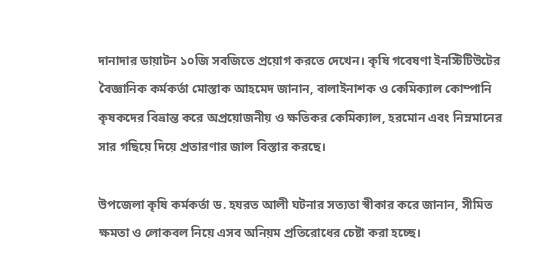দানাদার ডায়াটন ১০জি সবজিতে প্রয়োগ করতে দেখেন। কৃষি গবেষণা ইনস্টিটিউটের বৈজ্ঞানিক কর্মকর্তা মোস্তাক আহমেদ জানান, বালাইনাশক ও কেমিক্যাল কোম্পানি কৃষকদের বিভ্রান্ত করে অপ্রয়োজনীয় ও ক্ষতিকর কেমিক্যাল, হরমোন এবং নিম্নমানের সার গছিয়ে দিয়ে প্রতারণার জাল বিস্তার করছে।

উপজেলা কৃষি কর্মকর্তা ড. হযরত আলী ঘটনার সত্যতা স্বীকার করে জানান, সীমিত ক্ষমতা ও লোকবল নিয়ে এসব অনিয়ম প্রতিরোধের চেষ্টা করা হচ্ছে।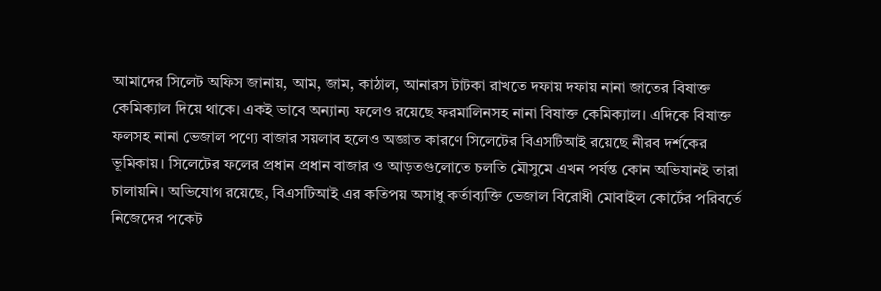আমাদের সিলেট অফিস জানায়, আম, জাম, কাঠাল, আনারস টাটকা রাখতে দফায় দফায় নানা জাতের বিষাক্ত কেমিক্যাল দিয়ে থাকে। একই ভাবে অন্যান্য ফলেও রয়েছে ফরমালিনসহ নানা বিষাক্ত কেমিক্যাল। এদিকে বিষাক্ত ফলসহ নানা ভেজাল পণ্যে বাজার সয়লাব হলেও অজ্ঞাত কারণে সিলেটের বিএসটিআই রয়েছে নীরব দর্শকের ভূমিকায়। সিলেটের ফলের প্রধান প্রধান বাজার ও আড়তগুলোতে চলতি মৌসুমে এখন পর্যন্ত কোন অভিযানই তারা চালায়নি। অভিযোগ রয়েছে, বিএসটিআই এর কতিপয় অসাধু কর্তাব্যক্তি ভেজাল বিরোধী মোবাইল কোর্টের পরিবর্তে নিজেদের পকেট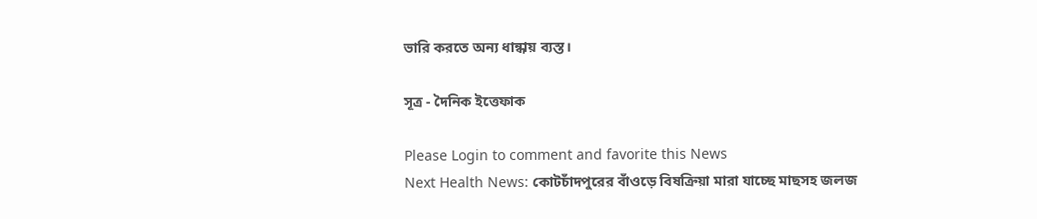ভারি করতে অন্য ধান্ধায় ব্যস্ত।

সূত্র - দৈনিক ইত্তেফাক

Please Login to comment and favorite this News
Next Health News: কোটচাঁদপুরের বাঁওড়ে বিষক্রিয়া মারা যাচ্ছে মাছসহ জলজ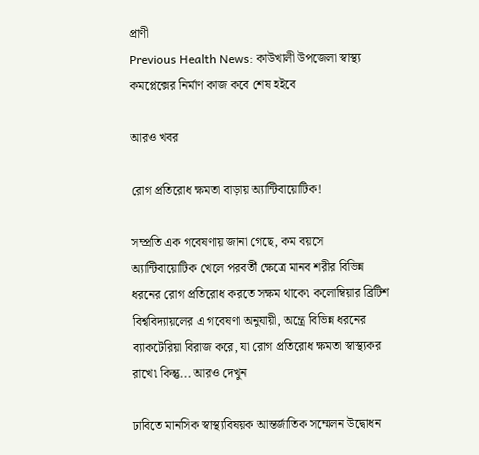প্রাণী
Previous Health News: কাউখালী উপজেলা স্বাস্থ্য কমপ্লেক্সের নির্মাণ কাজ কবে শেষ হইবে

আরও খবর

রোগ প্রতিরোধ ক্ষমতা বাড়ায় অ্যান্টিবায়োটিক!

সম্প্রতি এক গবেষণায় জানা গেছে, কম বয়সে অ্যান্টিবায়োটিক খেলে পরবর্তী ক্ষেত্রে মানব শরীর বিভিন্ন ধরনের রোগ প্রতিরোধ করতে সক্ষম থাকে৷ কলোম্বিয়ার ব্রিটিশ বিশ্ববিদ্যায়লের এ গবেষণা অনুযায়ী, অন্ত্রে বিভিন্ন ধরনের ব্যাকটেরিয়া বিরাজ করে, যা রোগ প্রতিরোধ ক্ষমতা স্বাস্থ্যকর রাখে৷ কিন্তু... আরও দেখুন

ঢাবিতে মানসিক স্বাস্থ্যবিষয়ক আন্তর্জাতিক সম্মেলন উদ্বোধন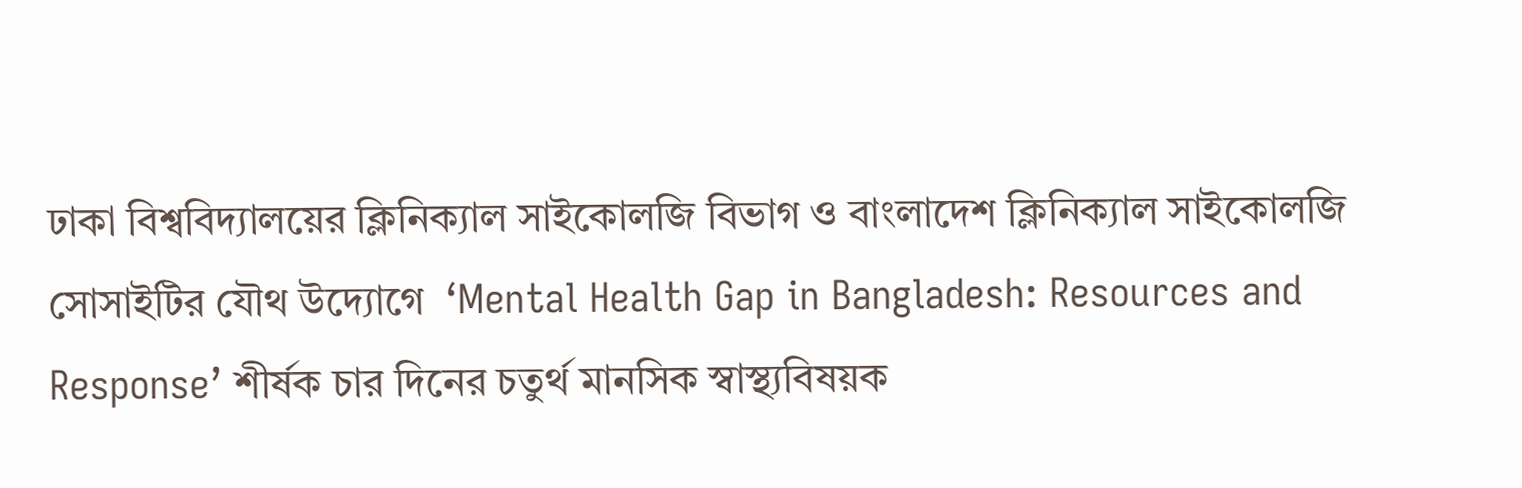ঢাকা বিশ্ববিদ্যালয়ের ক্লিনিক্যাল সাইকোলজি বিভাগ ও বাংলাদেশ ক্লিনিক্যাল সাইকোলজি সোসাইটির যৌথ উদ্যোগে  ‘Mental Health Gap in Bangladesh: Resources and Response’ শীর্ষক চার দিনের চতুর্থ মানসিক স্বাস্থ্যবিষয়ক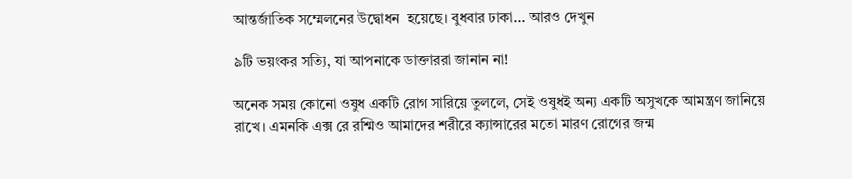আন্তর্জাতিক সম্মেলনের উদ্বোধন  হয়েছে। বুধবার ঢাকা... আরও দেখুন

৯টি ভয়ংকর সত্যি, যা আপনাকে ডাক্তাররা জানান না!

অনেক সময় কোনো ওষুধ একটি রোগ সারিয়ে তুললে, সেই ওষুধই অন্য একটি অসুখকে আমন্ত্রণ জানিয়ে রাখে। এমনকি এক্স রে রশ্মিও আমাদের শরীরে ক্যান্সারের মতো মারণ রোগের জন্ম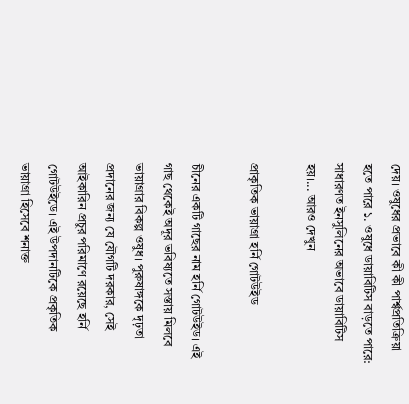দেয়। ওষুধের প্রভাবে কী কী পার্শ্বপ্রতিক্রিয়া হতে পারে ১. ওষুধে ডায়াবিটিস বাড়তে পারে: সাধারণত ইনসুলিনের অভাবে ডায়াবিটিস হয়।... আরও দেখুন

প্রাকৃতিক ভায়াগ্রা হর্নি গোটউইড

চীনের একটি গাছের নাম হর্নি গোটউইড। এই গাছ থেকেই অদূর ভবিষ্যতে সস্তায় মিলবে ভায়াগ্রার বিকল্প ওষুধ। পুরুষাঙ্গকে দৃঢ়তা প্রদানের জন্য যে যৌগটি দরকার, সেই আইকারিন প্রচুর পরিমাণে রয়েছে হর্নি গোটউইডে। এই উপদানটিকে প্রকৃতিক ভায়াগ্রা হিসেবে শনাক্ত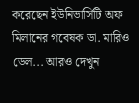করেছেন ইউনিভার্সিটি অফ মিলানের গবেষক ডা. মারিও ডেল... আরও দেখুন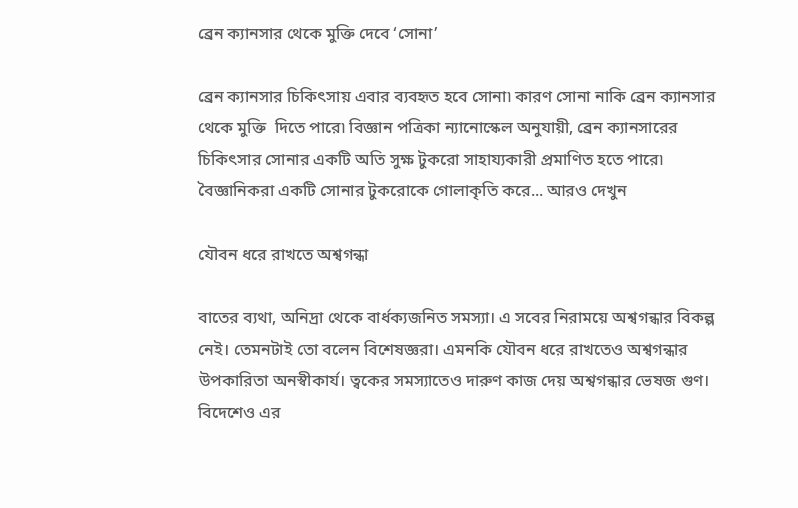ব্রেন ক্যানসার থেকে মুক্তি দেবে ‘সোনা’

ব্রেন ক্যানসার চিকিৎসায় এবার ব্যবহৃত হবে সোনা৷ কারণ সোনা নাকি ব্রেন ক্যানসার থেকে মুক্তি  দিতে পারে৷ বিজ্ঞান পত্রিকা ন্যানোস্কেল অনুযায়ী, ব্রেন ক্যানসারের  চিকিৎসার সোনার একটি অতি সুক্ষ টুকরো সাহায্যকারী প্রমাণিত হতে পারে৷ বৈজ্ঞানিকরা একটি সোনার টুকরোকে গোলাকৃতি করে... আরও দেখুন

যৌবন ধরে রাখতে অশ্বগন্ধা

বাতের ব্যথা, অনিদ্রা থেকে বার্ধক্যজনিত সমস্যা। এ সবের নিরাময়ে অশ্বগন্ধার বিকল্প নেই। তেমনটাই তো বলেন বিশেষজ্ঞরা। এমনকি যৌবন ধরে রাখতেও অশ্বগন্ধার উপকারিতা অনস্বীকার্য। ত্বকের সমস্যাতেও দারুণ কাজ দেয় অশ্বগন্ধার ভেষজ গুণ। বিদেশেও এর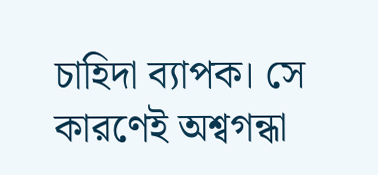চাহিদা ব্যাপক। সে কারণেই অশ্বগন্ধা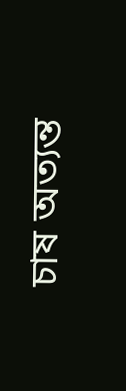চাষ অত্যন্ত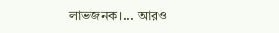লাভজনক।... আরও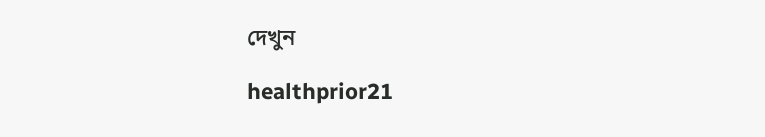দেখুন

healthprior21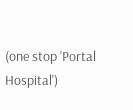(one stop 'Portal Hospital')